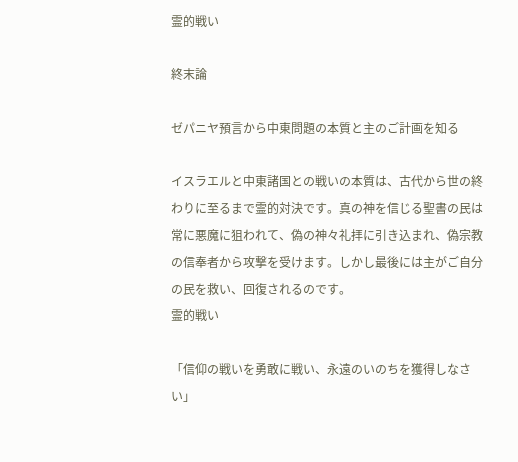霊的戦い

終末論

ゼパニヤ預言から中東問題の本質と主のご計画を知る

イスラエルと中東諸国との戦いの本質は、古代から世の終わりに至るまで霊的対決です。真の神を信じる聖書の民は常に悪魔に狙われて、偽の神々礼拝に引き込まれ、偽宗教の信奉者から攻撃を受けます。しかし最後には主がご自分の民を救い、回復されるのです。
霊的戦い

「信仰の戦いを勇敢に戦い、永遠のいのちを獲得しなさい」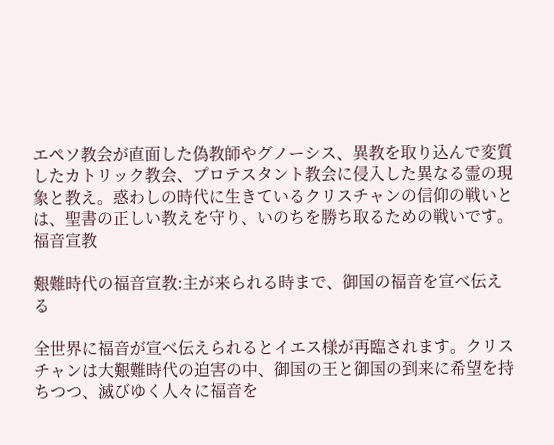エペソ教会が直面した偽教師やグノーシス、異教を取り込んで変質したカトリック教会、プロテスタント教会に侵入した異なる霊の現象と教え。惑わしの時代に生きているクリスチャンの信仰の戦いとは、聖書の正しい教えを守り、いのちを勝ち取るための戦いです。
福音宣教

艱難時代の福音宣教:主が来られる時まで、御国の福音を宣べ伝える

全世界に福音が宣べ伝えられるとイエス様が再臨されます。クリスチャンは大艱難時代の迫害の中、御国の王と御国の到来に希望を持ちつつ、滅びゆく人々に福音を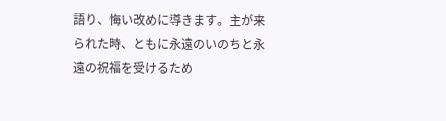語り、悔い改めに導きます。主が来られた時、ともに永遠のいのちと永遠の祝福を受けるため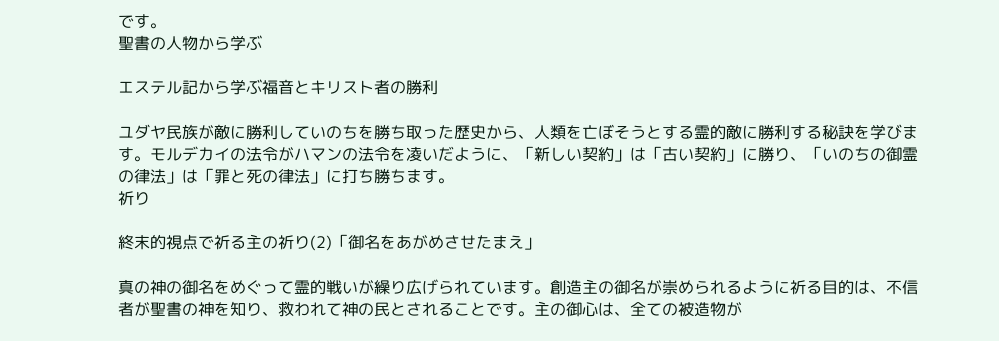です。
聖書の人物から学ぶ

エステル記から学ぶ福音とキリスト者の勝利

ユダヤ民族が敵に勝利していのちを勝ち取った歴史から、人類を亡ぼそうとする霊的敵に勝利する秘訣を学びます。モルデカイの法令がハマンの法令を凌いだように、「新しい契約」は「古い契約」に勝り、「いのちの御霊の律法」は「罪と死の律法」に打ち勝ちます。
祈り

終末的視点で祈る主の祈り(2)「御名をあがめさせたまえ」

真の神の御名をめぐって霊的戦いが繰り広げられています。創造主の御名が崇められるように祈る目的は、不信者が聖書の神を知り、救われて神の民とされることです。主の御心は、全ての被造物が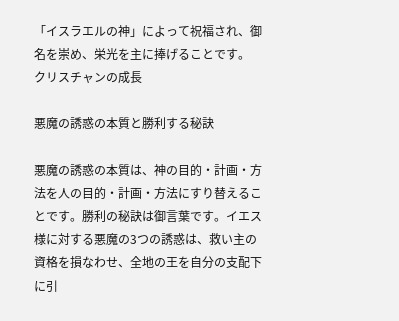「イスラエルの神」によって祝福され、御名を崇め、栄光を主に捧げることです。
クリスチャンの成長

悪魔の誘惑の本質と勝利する秘訣

悪魔の誘惑の本質は、神の目的・計画・方法を人の目的・計画・方法にすり替えることです。勝利の秘訣は御言葉です。イエス様に対する悪魔の3つの誘惑は、救い主の資格を損なわせ、全地の王を自分の支配下に引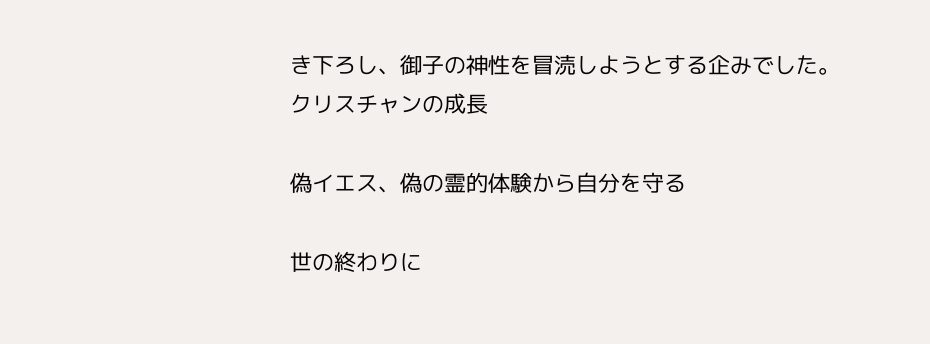き下ろし、御子の神性を冒涜しようとする企みでした。
クリスチャンの成長

偽イエス、偽の霊的体験から自分を守る

世の終わりに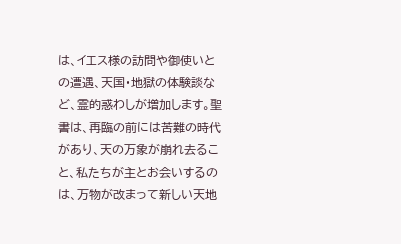は、イエス様の訪問や御使いとの遭遇、天国・地獄の体験談など、霊的惑わしが増加します。聖書は、再臨の前には苦難の時代があり、天の万象が崩れ去ること、私たちが主とお会いするのは、万物が改まって新しい天地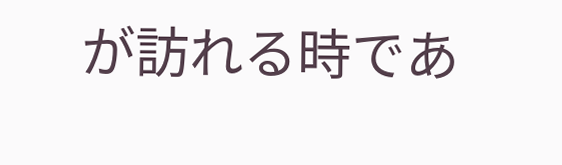が訪れる時であ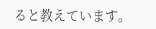ると教えています。